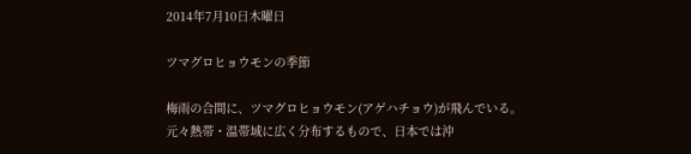2014年7月10日木曜日

ツマグロヒョウモンの季節

梅雨の合間に、ツマグロヒョウモン(アゲハチョウ)が飛んでいる。
元々熱帯・温帯域に広く分布するもので、日本では沖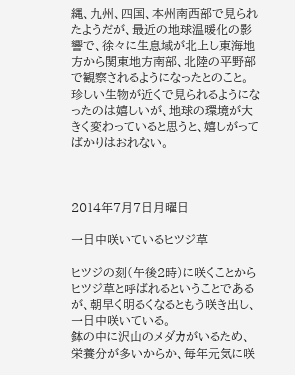縄、九州、四国、本州南西部で見られたようだが、最近の地球温暖化の影響で、徐々に生息域が北上し東海地方から関東地方南部、北陸の平野部で観察されるようになったとのこと。
珍しい生物が近くで見られるようになったのは嬉しいが、地球の環境が大きく変わっていると思うと、嬉しがってばかりはおれない。



2014年7月7日月曜日

一日中咲いているヒツジ草

ヒツジの刻(午後2時)に咲くことからヒツジ草と呼ばれるということであるが、朝早く明るくなるともう咲き出し、一日中咲いている。
鉢の中に沢山のメダカがいるため、栄養分が多いからか、毎年元気に咲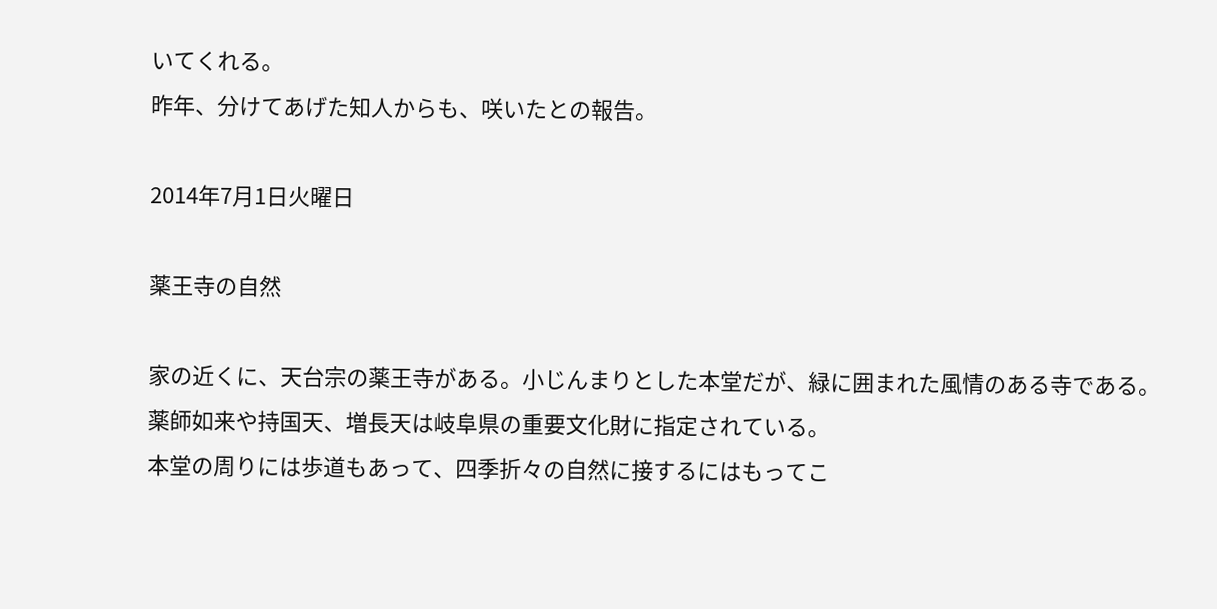いてくれる。
昨年、分けてあげた知人からも、咲いたとの報告。

2014年7月1日火曜日

薬王寺の自然

家の近くに、天台宗の薬王寺がある。小じんまりとした本堂だが、緑に囲まれた風情のある寺である。
薬師如来や持国天、増長天は岐阜県の重要文化財に指定されている。
本堂の周りには歩道もあって、四季折々の自然に接するにはもってこ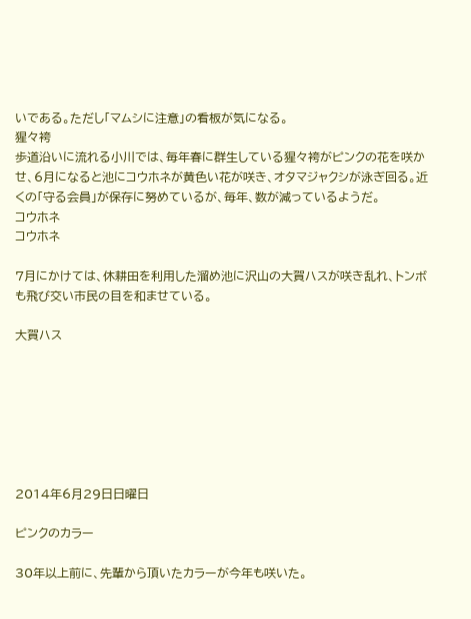いである。ただし「マムシに注意」の看板が気になる。
猩々袴
歩道沿いに流れる小川では、毎年春に群生している猩々袴がピンクの花を咲かせ、6月になると池にコウホネが黄色い花が咲き、オタマジャクシが泳ぎ回る。近くの「守る会員」が保存に努めているが、毎年、数が減っているようだ。
コウホネ
コウホネ

7月にかけては、休耕田を利用した溜め池に沢山の大賀ハスが咲き乱れ、トンボも飛び交い市民の目を和ませている。

大賀ハス







2014年6月29日日曜日

ピンクのカラー

30年以上前に、先輩から頂いたカラーが今年も咲いた。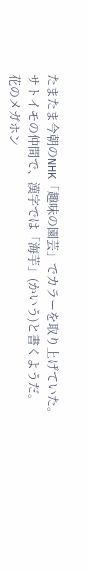たまたま今朝のNHK「趣味の園芸」でカラーを取り上げていた。
サトイモの仲間で、漢字では「海芋」(かいう)と書くようだ。
花のメガホン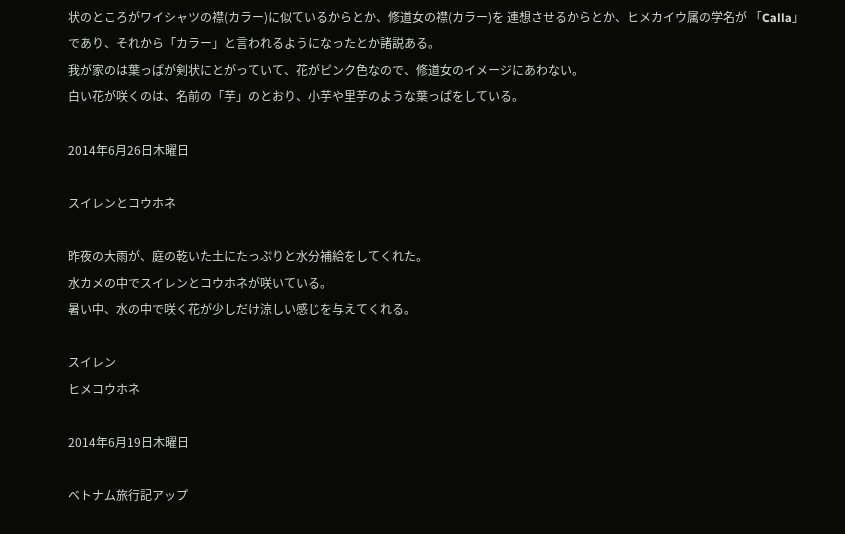状のところがワイシャツの襟(カラー)に似ているからとか、修道女の襟(カラー)を 連想させるからとか、ヒメカイウ属の学名が 「Calla」であり、それから「カラー」と言われるようになったとか諸説ある。
我が家のは葉っぱが剣状にとがっていて、花がピンク色なので、修道女のイメージにあわない。
白い花が咲くのは、名前の「芋」のとおり、小芋や里芋のような葉っぱをしている。

2014年6月26日木曜日

スイレンとコウホネ

昨夜の大雨が、庭の乾いた土にたっぷりと水分補給をしてくれた。
水カメの中でスイレンとコウホネが咲いている。
暑い中、水の中で咲く花が少しだけ涼しい感じを与えてくれる。

スイレン
ヒメコウホネ

2014年6月19日木曜日

ベトナム旅行記アップ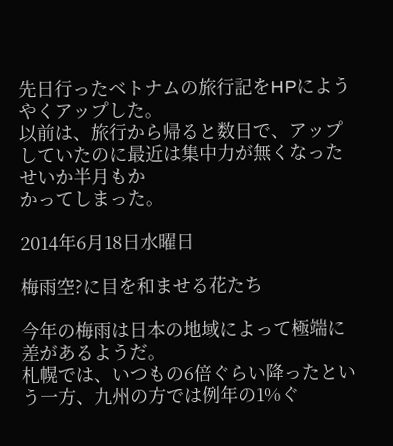先日行ったベトナムの旅行記をHPにようやくアップした。
以前は、旅行から帰ると数日で、アップしていたのに最近は集中力が無くなったせいか半月もか
かってしまった。

2014年6月18日水曜日

梅雨空?に目を和ませる花たち

今年の梅雨は日本の地域によって極端に差があるようだ。
札幌では、いつもの6倍ぐらい降ったという一方、九州の方では例年の1%ぐ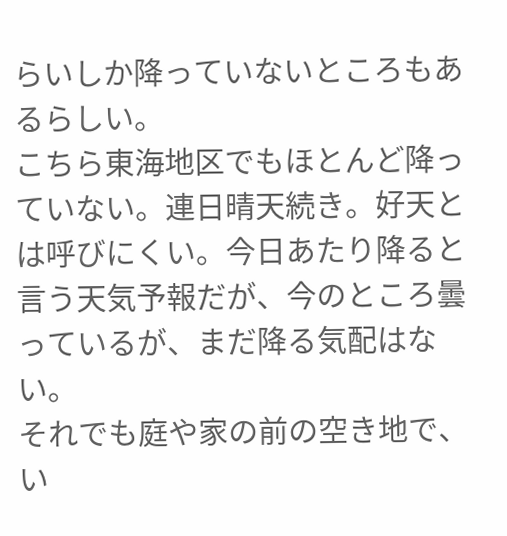らいしか降っていないところもあるらしい。
こちら東海地区でもほとんど降っていない。連日晴天続き。好天とは呼びにくい。今日あたり降ると言う天気予報だが、今のところ曇っているが、まだ降る気配はない。
それでも庭や家の前の空き地で、い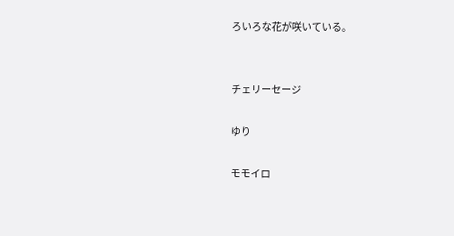ろいろな花が咲いている。


チェリーセージ

ゆり

モモイロ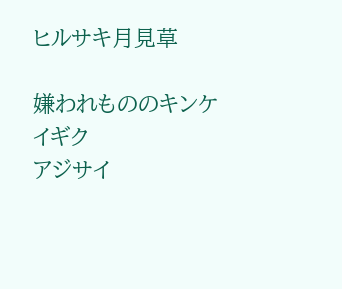ヒルサキ月見草

嫌われもののキンケイギク
アジサイ